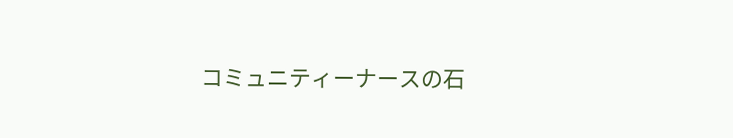コミュニティーナースの石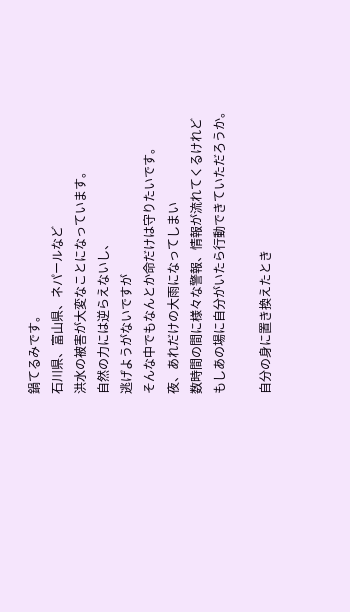鍋てるみです。
石川県、富山県、ネパールなど
洪水の被害が大変なことになっています。
自然の力には逆らえないし、
逃げようがないですが
そんな中でもなんとか命だけは守りたいです。
夜、あれだけの大雨になってしまい
数時間の間に様々な警報、情報が流れてくるけれど
もしあの場に自分がいたら行動できていただろうか。

自分の身に置き換えたとき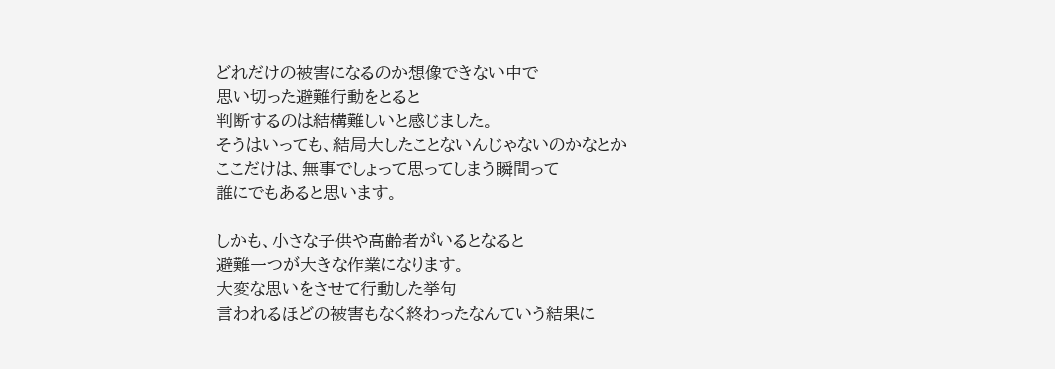どれだけの被害になるのか想像できない中で
思い切った避難行動をとると
判断するのは結構難しいと感じました。
そうはいっても、結局大したことないんじゃないのかなとか
ここだけは、無事でしょって思ってしまう瞬間って
誰にでもあると思います。

しかも、小さな子供や高齢者がいるとなると
避難一つが大きな作業になります。
大変な思いをさせて行動した挙句
言われるほどの被害もなく終わったなんていう結果に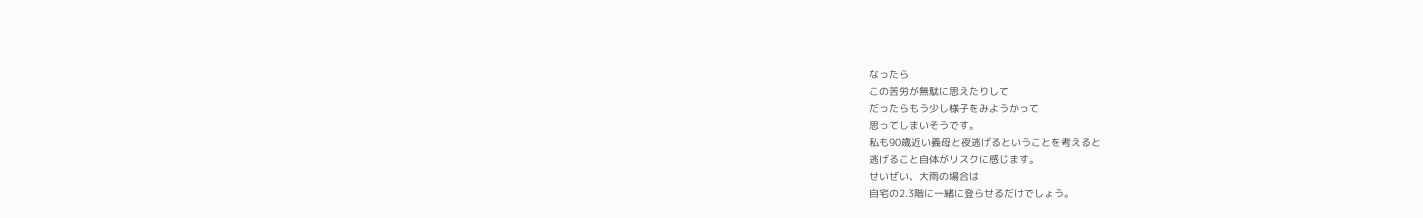なったら
この苦労が無駄に思えたりして
だったらもう少し様子をみようかって
思ってしまいそうです。
私も90歳近い義母と夜逃げるということを考えると
逃げること自体がリスクに感じます。
せいぜい、大雨の場合は
自宅の2.3階に一緒に登らせるだけでしょう。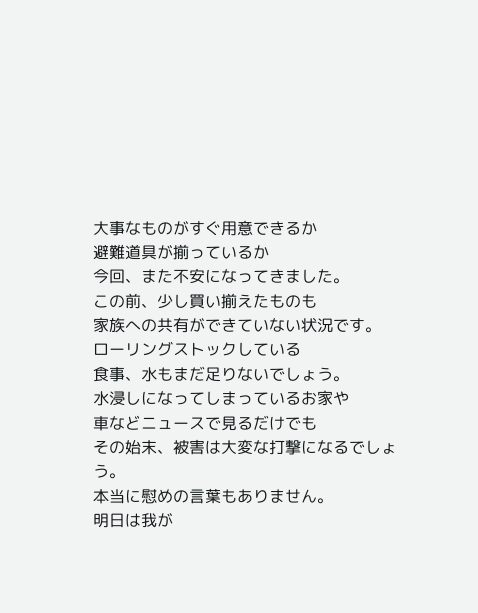大事なものがすぐ用意できるか
避難道具が揃っているか
今回、また不安になってきました。
この前、少し買い揃えたものも
家族への共有ができていない状況です。
ローリングストックしている
食事、水もまだ足りないでしょう。
水浸しになってしまっているお家や
車などニュースで見るだけでも
その始末、被害は大変な打撃になるでしょう。
本当に慰めの言葉もありません。
明日は我が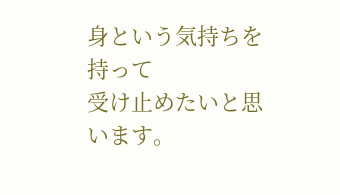身という気持ちを持って
受け止めたいと思います。